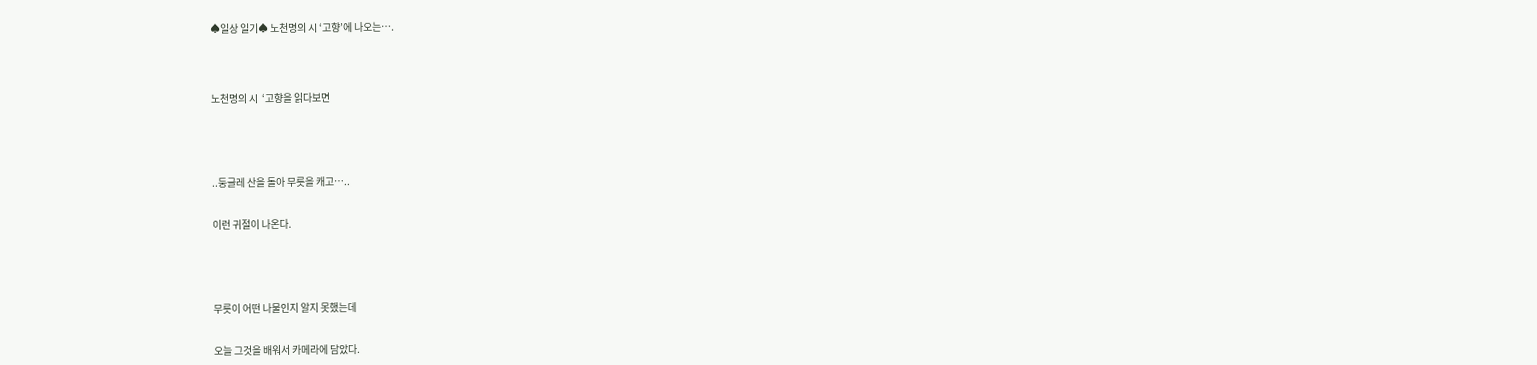♠일상 일기♠ 노천명의 시 ‘고향’에 나오는….




노천명의 시  ‘고향을 읽다보면





..둥글레 산을 돌아 무릇을 캐고…..


이런 귀절이 나온다.





무릇이 어떤 나물인지 알지 못했는데


오늘 그것을 배워서 카메라에 담았다.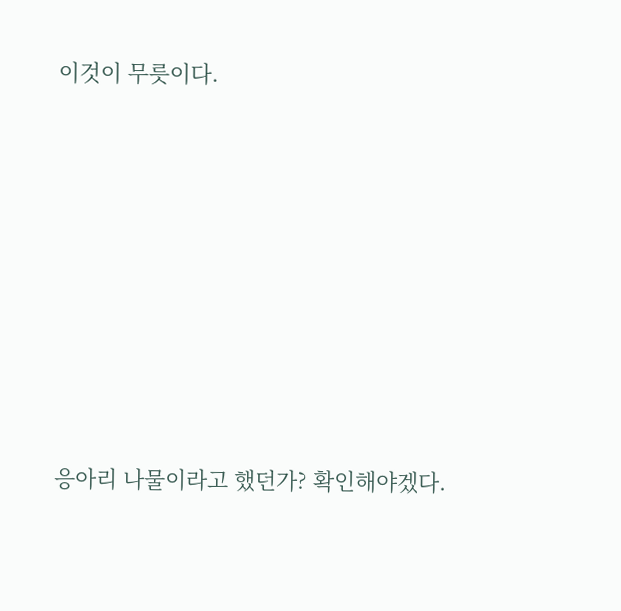이것이 무릇이다.









응아리 나물이라고 했던가? 확인해야겠다.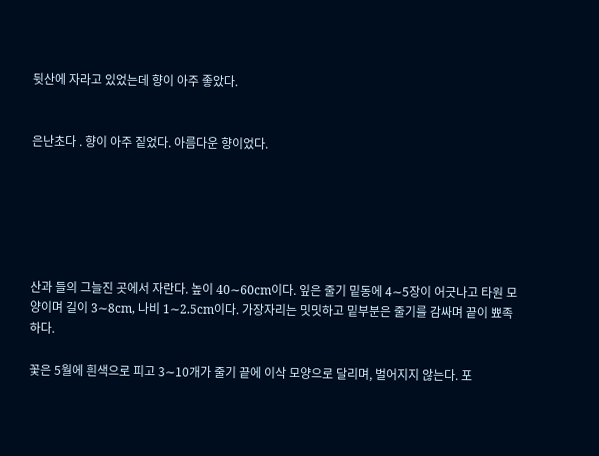뒷산에 자라고 있었는데 향이 아주 좋았다.


은난초다 . 향이 아주 짙었다. 아름다운 향이었다.






산과 들의 그늘진 곳에서 자란다. 높이 40∼60cm이다. 잎은 줄기 밑동에 4∼5장이 어긋나고 타원 모양이며 길이 3∼8cm, 나비 1∼2.5cm이다. 가장자리는 밋밋하고 밑부분은 줄기를 감싸며 끝이 뾰족하다.

꽃은 5월에 흰색으로 피고 3∼10개가 줄기 끝에 이삭 모양으로 달리며, 벌어지지 않는다. 포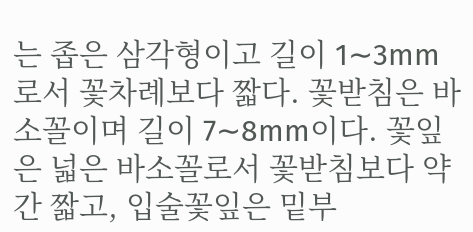는 좁은 삼각형이고 길이 1∼3mm로서 꽃차례보다 짧다. 꽃받침은 바소꼴이며 길이 7∼8mm이다. 꽃잎은 넓은 바소꼴로서 꽃받침보다 약간 짧고, 입술꽃잎은 밑부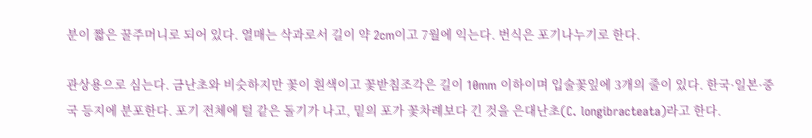분이 짧은 꿀주머니로 되어 있다. 열매는 삭과로서 길이 약 2cm이고 7월에 익는다. 번식은 포기나누기로 한다.

관상용으로 심는다. 금난초와 비슷하지만 꽃이 흰색이고 꽃받침조각은 길이 10mm 이하이며 입술꽃잎에 3개의 줄이 있다. 한국·일본·중국 등지에 분포한다. 포기 전체에 털 같은 돌기가 나고, 밑의 포가 꽃차례보다 긴 것을 은대난초(C. longibracteata)라고 한다.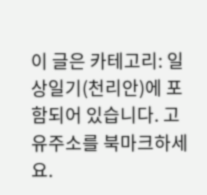이 글은 카테고리: 일상일기(천리안)에 포함되어 있습니다. 고유주소를 북마크하세요.